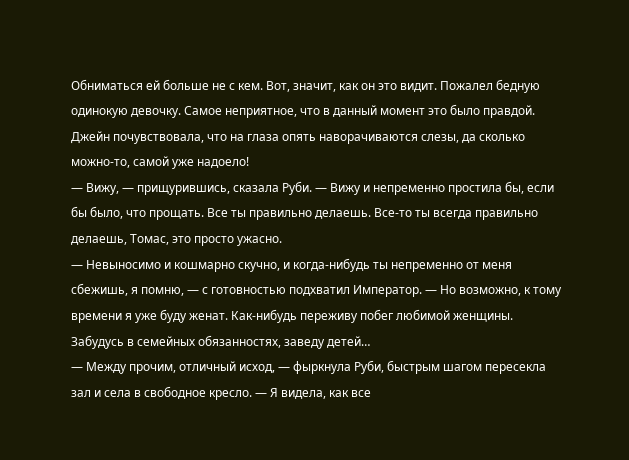Обниматься ей больше не с кем. Вот, значит, как он это видит. Пожалел бедную одинокую девочку. Самое неприятное, что в данный момент это было правдой. Джейн почувствовала, что на глаза опять наворачиваются слезы, да сколько можно-то, самой уже надоело!
— Вижу, — прищурившись, сказала Руби. — Вижу и непременно простила бы, если бы было, что прощать. Все ты правильно делаешь. Все-то ты всегда правильно делаешь, Томас, это просто ужасно.
— Невыносимо и кошмарно скучно, и когда-нибудь ты непременно от меня сбежишь, я помню, — с готовностью подхватил Император. — Но возможно, к тому времени я уже буду женат. Как-нибудь переживу побег любимой женщины. Забудусь в семейных обязанностях, заведу детей…
— Между прочим, отличный исход, — фыркнула Руби, быстрым шагом пересекла зал и села в свободное кресло. — Я видела, как все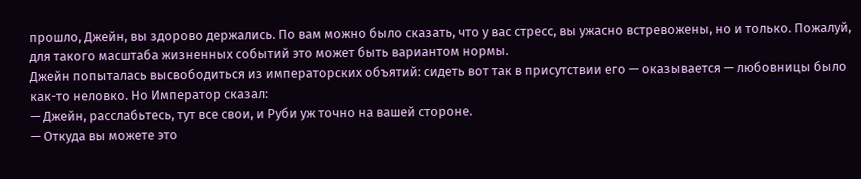прошло, Джейн, вы здорово держались. По вам можно было сказать, что у вас стресс, вы ужасно встревожены, но и только. Пожалуй, для такого масштаба жизненных событий это может быть вариантом нормы.
Джейн попыталась высвободиться из императорских объятий: сидеть вот так в присутствии его — оказывается — любовницы было как-то неловко. Но Император сказал:
— Джейн, расслабьтесь, тут все свои, и Руби уж точно на вашей стороне.
— Откуда вы можете это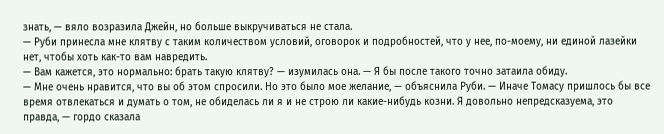знать, — вяло возразила Джейн, но больше выкручиваться не стала.
— Руби принесла мне клятву с таким количеством условий, оговорок и подробностей, что у нее, по-моему, ни единой лазейки нет, чтобы хоть как-то вам навредить.
— Вам кажется, это нормально: брать такую клятву? — изумилась она. — Я бы после такого точно затаила обиду.
— Мне очень нравится, что вы об этом спросили. Но это было мое желание, — объяснила Руби. — Иначе Томасу пришлось бы все время отвлекаться и думать о том, не обиделась ли я и не строю ли какие-нибудь козни. Я довольно непредсказуема, это правда, — гордо сказала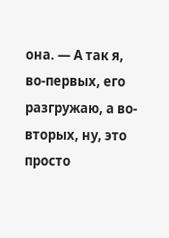она. — А так я, во-первых, его разгружаю, а во-вторых, ну, это просто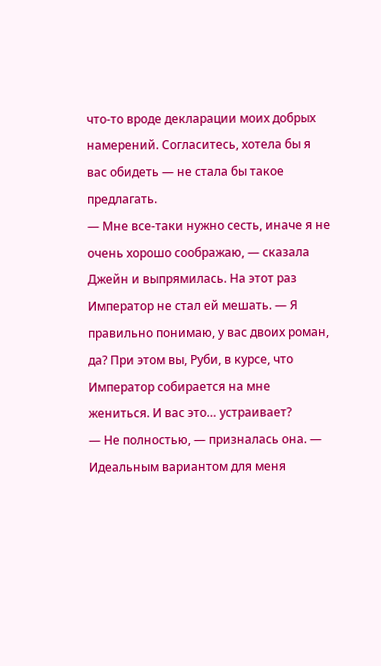что-то вроде декларации моих добрых намерений. Согласитесь, хотела бы я вас обидеть — не стала бы такое предлагать.
— Мне все-таки нужно сесть, иначе я не очень хорошо соображаю, — сказала Джейн и выпрямилась. На этот раз Император не стал ей мешать. — Я правильно понимаю, у вас двоих роман, да? При этом вы, Руби, в курсе, что Император собирается на мне жениться. И вас это… устраивает?
— Не полностью, — призналась она. — Идеальным вариантом для меня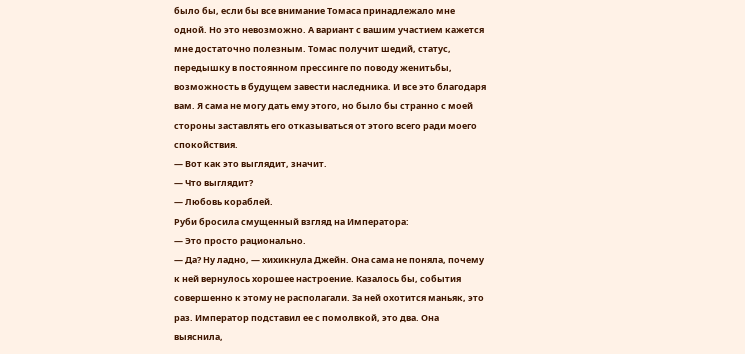было бы, если бы все внимание Томаса принадлежало мне одной. Но это невозможно. А вариант с вашим участием кажется мне достаточно полезным. Томас получит шедий, статус, передышку в постоянном прессинге по поводу женитьбы, возможность в будущем завести наследника. И все это благодаря вам. Я сама не могу дать ему этого, но было бы странно с моей стороны заставлять его отказываться от этого всего ради моего спокойствия.
— Вот как это выглядит, значит.
— Что выглядит?
— Любовь кораблей.
Руби бросила смущенный взгляд на Императора:
— Это просто рационально.
— Да? Ну ладно, — хихикнула Джейн. Она сама не поняла, почему к ней вернулось хорошее настроение. Казалось бы, события совершенно к этому не располагали. За ней охотится маньяк, это раз. Император подставил ее с помолвкой, это два. Она выяснила,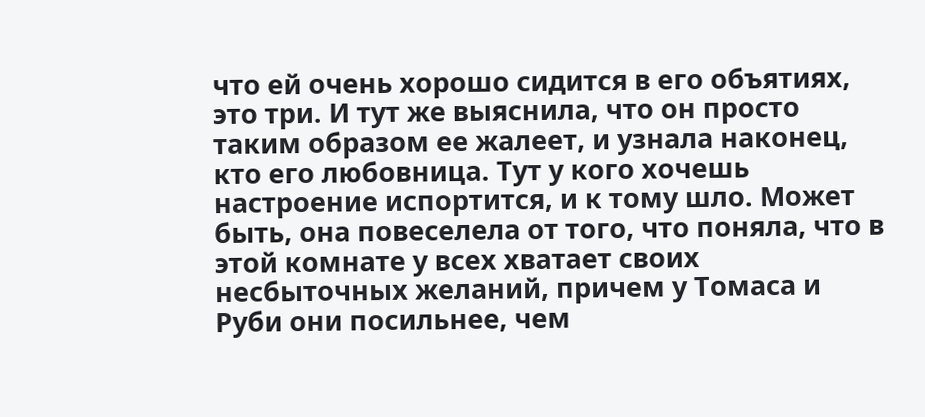что ей очень хорошо сидится в его объятиях, это три. И тут же выяснила, что он просто таким образом ее жалеет, и узнала наконец, кто его любовница. Тут у кого хочешь настроение испортится, и к тому шло. Может быть, она повеселела от того, что поняла, что в этой комнате у всех хватает своих несбыточных желаний, причем у Томаса и Руби они посильнее, чем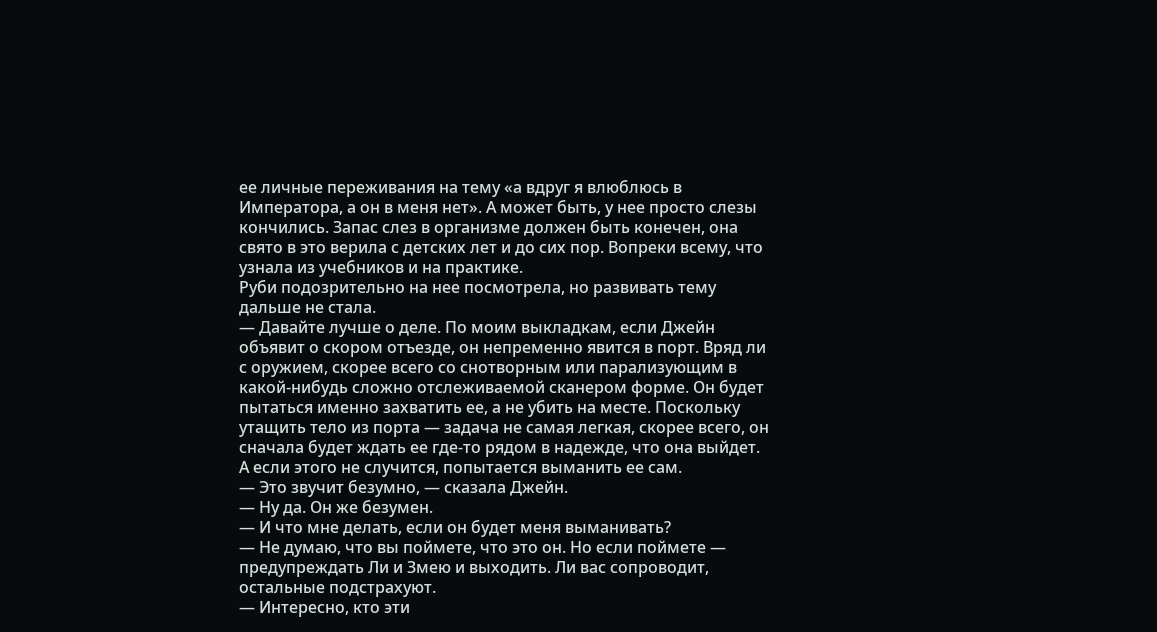ее личные переживания на тему «а вдруг я влюблюсь в Императора, а он в меня нет». А может быть, у нее просто слезы кончились. Запас слез в организме должен быть конечен, она свято в это верила с детских лет и до сих пор. Вопреки всему, что узнала из учебников и на практике.
Руби подозрительно на нее посмотрела, но развивать тему дальше не стала.
— Давайте лучше о деле. По моим выкладкам, если Джейн объявит о скором отъезде, он непременно явится в порт. Вряд ли с оружием, скорее всего со снотворным или парализующим в какой-нибудь сложно отслеживаемой сканером форме. Он будет пытаться именно захватить ее, а не убить на месте. Поскольку утащить тело из порта — задача не самая легкая, скорее всего, он сначала будет ждать ее где-то рядом в надежде, что она выйдет. А если этого не случится, попытается выманить ее сам.
— Это звучит безумно, — сказала Джейн.
— Ну да. Он же безумен.
— И что мне делать, если он будет меня выманивать?
— Не думаю, что вы поймете, что это он. Но если поймете — предупреждать Ли и Змею и выходить. Ли вас сопроводит, остальные подстрахуют.
— Интересно, кто эти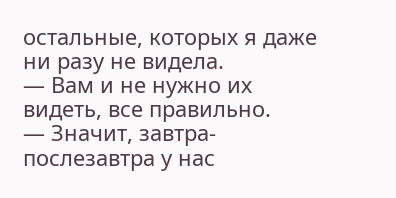остальные, которых я даже ни разу не видела.
— Вам и не нужно их видеть, все правильно.
— Значит, завтра-послезавтра у нас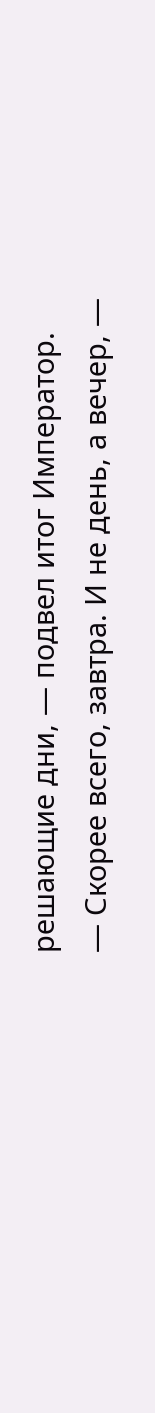решающие дни, — подвел итог Император.
— Скорее всего, завтра. И не день, а вечер, —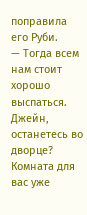поправила его Руби.
— Тогда всем нам стоит хорошо выспаться. Джейн, останетесь во дворце? Комната для вас уже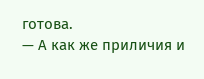готова.
— А как же приличия и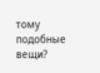тому подобные вещи?